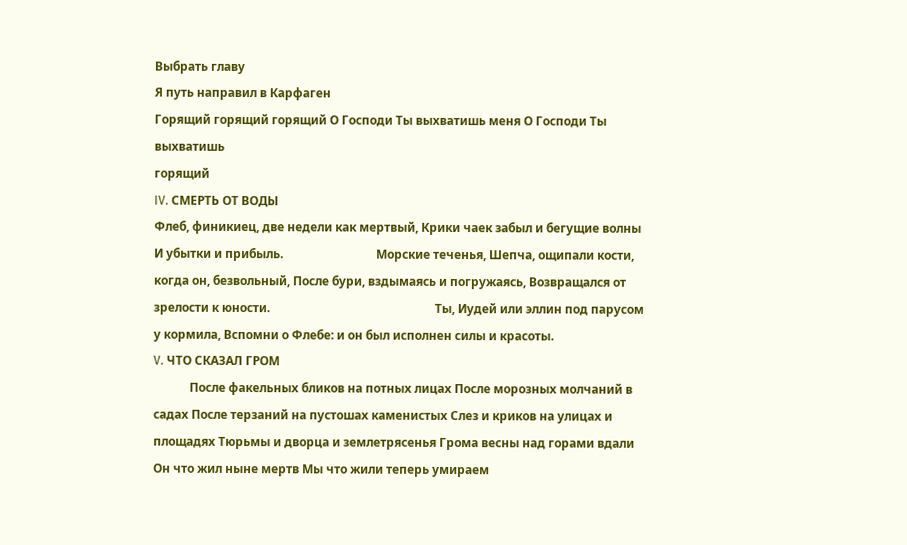Выбрать главу
Я путь направил в Карфаген
Горящий горящий горящий О Господи Ты выхватишь меня О Господи Ты выхватишь
горящий
IV. СМЕРТЬ ОТ ВОДЫ
Флеб, финикиец, две недели как мертвый, Крики чаек забыл и бегущие волны И убытки и прибыль.                               Морские теченья, Шепча, ощипали кости, когда он, безвольный, После бури, вздымаясь и погружаясь, Возвращался от зрелости к юности.                                                       Ты, Иудей или эллин под парусом у кормила, Вспомни о Флебе: и он был исполнен силы и красоты.
V. ЧТО СКАЗАЛ ГРОМ
            После факельных бликов на потных лицах После морозных молчаний в садах После терзаний на пустошах каменистых Слез и криков на улицах и площадях Тюрьмы и дворца и землетрясенья Грома весны над горами вдали Он что жил ныне мертв Мы что жили теперь умираем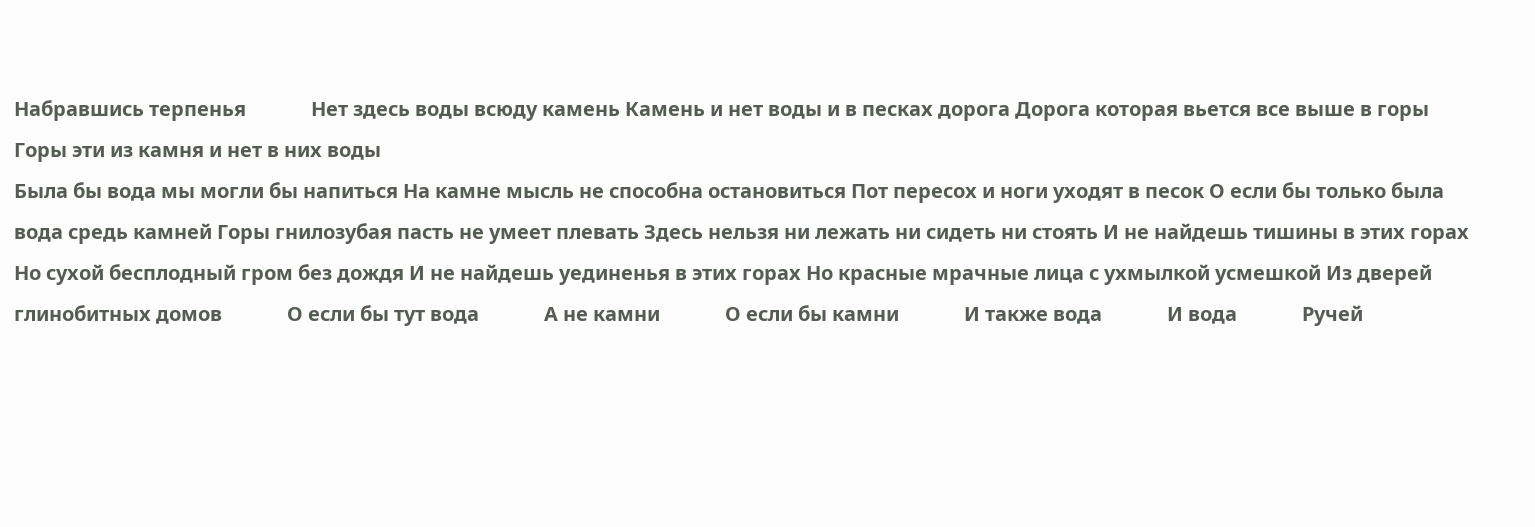Набравшись терпенья             Нет здесь воды всюду камень Камень и нет воды и в песках дорога Дорога которая вьется все выше в горы Горы эти из камня и нет в них воды
Была бы вода мы могли бы напиться На камне мысль не способна остановиться Пот пересох и ноги уходят в песок О если бы только была вода средь камней Горы гнилозубая пасть не умеет плевать Здесь нельзя ни лежать ни сидеть ни стоять И не найдешь тишины в этих горах Но сухой бесплодный гром без дождя И не найдешь уединенья в этих горах Но красные мрачные лица с ухмылкой усмешкой Из дверей глинобитных домов             О если бы тут вода             А не камни             О если бы камни             И также вода             И вода             Ручей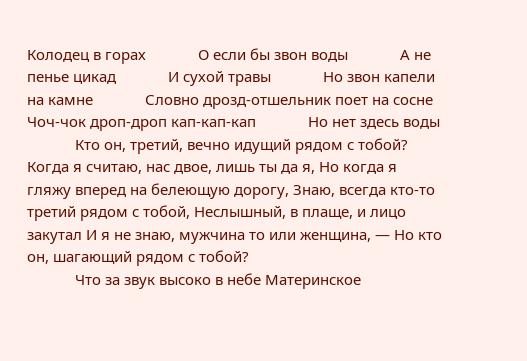Колодец в горах             О если бы звон воды             А не пенье цикад             И сухой травы             Но звон капели на камне             Словно дрозд-отшельник поет на сосне             Чоч-чок дроп-дроп кап-кап-кап             Но нет здесь воды
            Кто он, третий, вечно идущий рядом с тобой? Когда я считаю, нас двое, лишь ты да я, Но когда я гляжу вперед на белеющую дорогу, Знаю, всегда кто-то третий рядом с тобой, Неслышный, в плаще, и лицо закутал И я не знаю, мужчина то или женщина, — Но кто он, шагающий рядом с тобой?
            Что за звук высоко в небе Материнское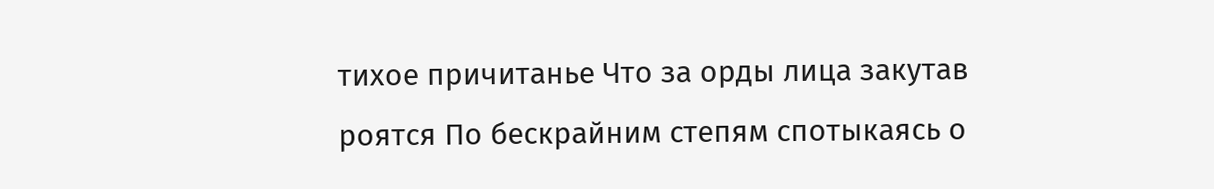тихое причитанье Что за орды лица закутав роятся По бескрайним степям спотыкаясь о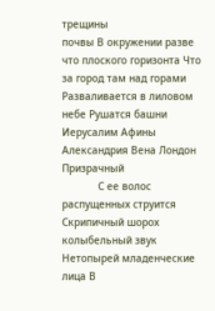трещины                                                                  почвы В окружении разве что плоского горизонта Что за город там над горами Разваливается в лиловом небе Рушатся башни Иерусалим Афины Александрия Вена Лондон Призрачный
            С ее волос распущенных струится Скрипичный шорох колыбельный звук Нетопырей младенческие лица В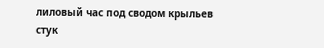лиловый час под сводом крыльев стук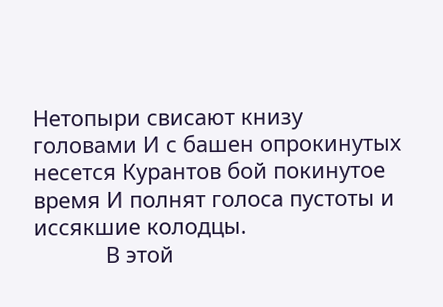Нетопыри свисают книзу головами И с башен опрокинутых несется Курантов бой покинутое время И полнят голоса пустоты и иссякшие колодцы.
            В этой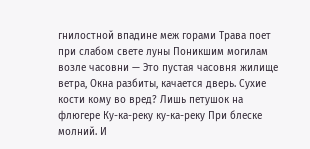гнилостной впадине меж горами Трава поет при слабом свете луны Поникшим могилам возле часовни — Это пустая часовня жилище ветра, Окна разбиты, качается дверь. Сухие кости кому во вред? Лишь петушок на флюгере Ку-ка-реку ку-ка-реку При блеске молний. И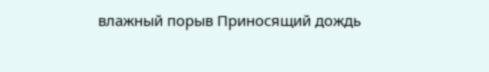влажный порыв Приносящий дождь